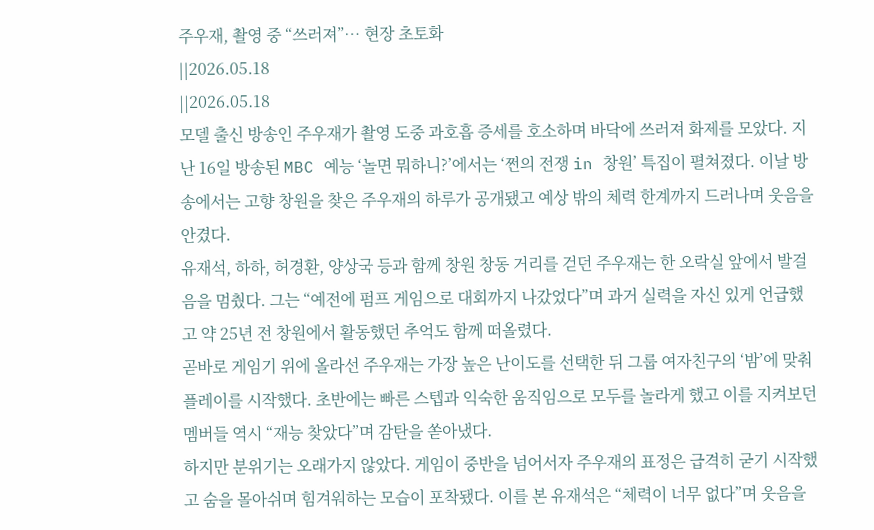주우재, 촬영 중 “쓰러져”… 현장 초토화
||2026.05.18
||2026.05.18
모델 출신 방송인 주우재가 촬영 도중 과호흡 증세를 호소하며 바닥에 쓰러져 화제를 모았다. 지난 16일 방송된 MBC 예능 ‘놀면 뭐하니?’에서는 ‘쩐의 전쟁 in 창원’ 특집이 펼쳐졌다. 이날 방송에서는 고향 창원을 찾은 주우재의 하루가 공개됐고 예상 밖의 체력 한계까지 드러나며 웃음을 안겼다.
유재석, 하하, 허경환, 양상국 등과 함께 창원 창동 거리를 걷던 주우재는 한 오락실 앞에서 발걸음을 멈췄다. 그는 “예전에 펌프 게임으로 대회까지 나갔었다”며 과거 실력을 자신 있게 언급했고 약 25년 전 창원에서 활동했던 추억도 함께 떠올렸다.
곧바로 게임기 위에 올라선 주우재는 가장 높은 난이도를 선택한 뒤 그룹 여자친구의 ‘밤’에 맞춰 플레이를 시작했다. 초반에는 빠른 스텝과 익숙한 움직임으로 모두를 놀라게 했고 이를 지켜보던 멤버들 역시 “재능 찾았다”며 감탄을 쏟아냈다.
하지만 분위기는 오래가지 않았다. 게임이 중반을 넘어서자 주우재의 표정은 급격히 굳기 시작했고 숨을 몰아쉬며 힘겨워하는 모습이 포착됐다. 이를 본 유재석은 “체력이 너무 없다”며 웃음을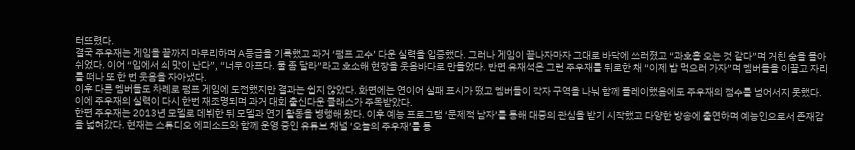터뜨렸다.
결국 주우재는 게임을 끝까지 마무리하며 A등급을 기록했고 과거 ‘펌프 고수’ 다운 실력을 입증했다. 그러나 게임이 끝나자마자 그대로 바닥에 쓰러졌고 “과호흡 오는 것 같다”며 거친 숨을 몰아쉬었다. 이어 “입에서 쇠 맛이 난다”, “너무 아프다. 물 좀 달라”라고 호소해 현장을 웃음바다로 만들었다. 반면 유재석은 그런 주우재를 뒤로한 채 “이제 밥 먹으러 가자”며 멤버들을 이끌고 자리를 떠나 또 한 번 웃음을 자아냈다.
이후 다른 멤버들도 차례로 펌프 게임에 도전했지만 결과는 쉽지 않았다. 화면에는 연이어 실패 표시가 떴고 멤버들이 각자 구역을 나눠 함께 플레이했음에도 주우재의 점수를 넘어서지 못했다. 이에 주우재의 실력이 다시 한번 재조명되며 과거 대회 출신다운 클래스가 주목받았다.
한편 주우재는 2013년 모델로 데뷔한 뒤 모델과 연기 활동을 병행해 왔다. 이후 예능 프로그램 ‘문제적 남자’를 통해 대중의 관심을 받기 시작했고 다양한 방송에 출연하며 예능인으로서 존재감을 넓혀갔다. 현재는 스튜디오 에피소드와 함께 운영 중인 유튜브 채널 ‘오늘의 주우재’를 통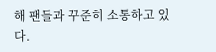해 팬들과 꾸준히 소통하고 있다.